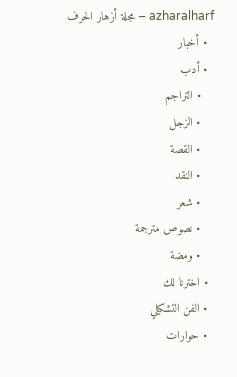azharalharf – مجلة أزهار الحرف
  • أخبار
  • أدب
    • التراجم
    • الزجل
    • القصة
    • النقد
    • شعر
    • نصوص مترجمة
    • ومضة
  • اخترنا لك
  • الفن التشكيلي
  • حوارات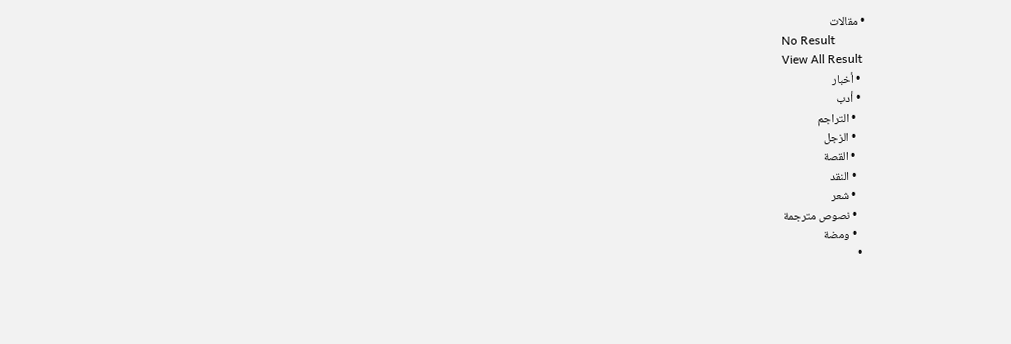• مقالات
No Result
View All Result
  • أخبار
  • أدب
    • التراجم
    • الزجل
    • القصة
    • النقد
    • شعر
    • نصوص مترجمة
    • ومضة
  •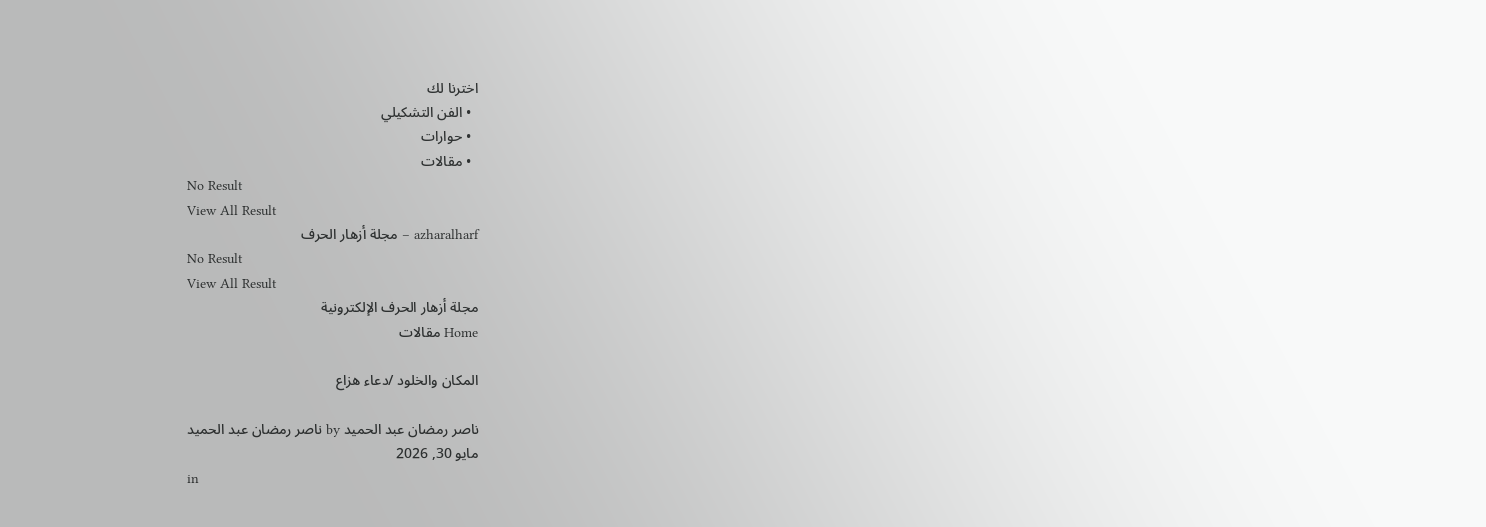اخترنا لك
  • الفن التشكيلي
  • حوارات
  • مقالات
No Result
View All Result
azharalharf – مجلة أزهار الحرف
No Result
View All Result
مجلة أزهار الحرف الإلكترونية
Home مقالات

المكان والخلود /دعاء هزاع

ناصر رمضان عبد الحميد by ناصر رمضان عبد الحميد
مايو 30, 2026
in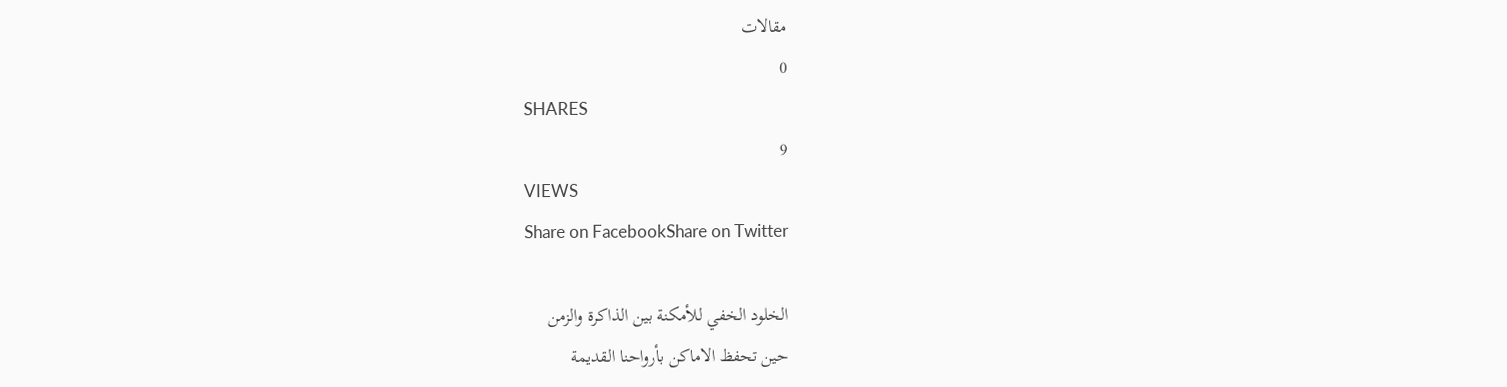مقالات
0
SHARES
9
VIEWS
Share on FacebookShare on Twitter

الخلود الخفي للأمكنة بين الذاكرة والزمن
حين تحفظ الاماكن بأرواحنا القديمة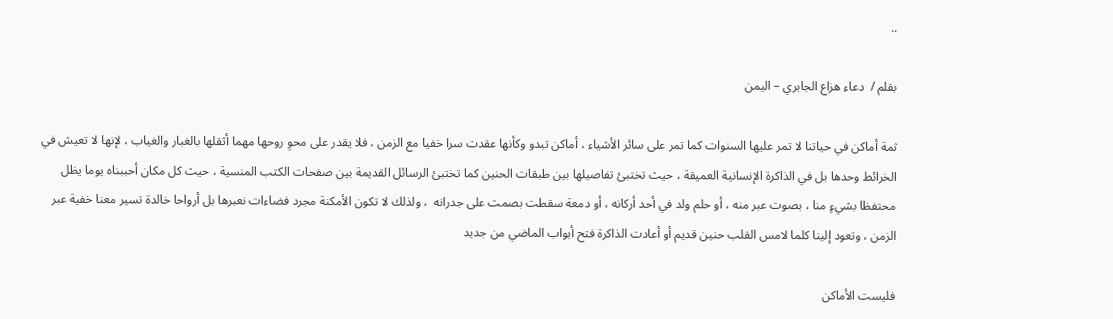..

بقلم /  دعاء هزاع الجابري – اليمن

ثمة أماكن في حياتنا لا تمر عليها السنوات كما تمر على سائر الأشياء ، أماكن تبدو وكأنها عقدت سرا خفيا مع الزمن ، فلا يقدر على محوِ روحها مهما أثقلها بالغبار والغياب ، لإنها لا تعيش في الخرائط وحدها بل في الذاكرة الإنسانية العميقة ، حيث تختبئ تفاصيلها بين طبقات الحنين كما تختبئ الرسائل القديمة بين صفحات الكتب المنسية ، حيث كل مكان أحببناه يوما يظل محتفظا بشيءٍ منا ، بصوت عبر منه ، أو حلم ولد في أحد أركانه ، أو دمعة سقطت بصمت على جدرانه  ، ولذلك لا تكون الأمكنة مجرد فضاءات نعبرها بل أرواحا خالدة تسير معنا خفية عبر الزمن ، وتعود إلينا كلما لامس القلب حنين قديم أو أعادت الذاكرة فتح أبواب الماضي من جديد

فليست الأماكن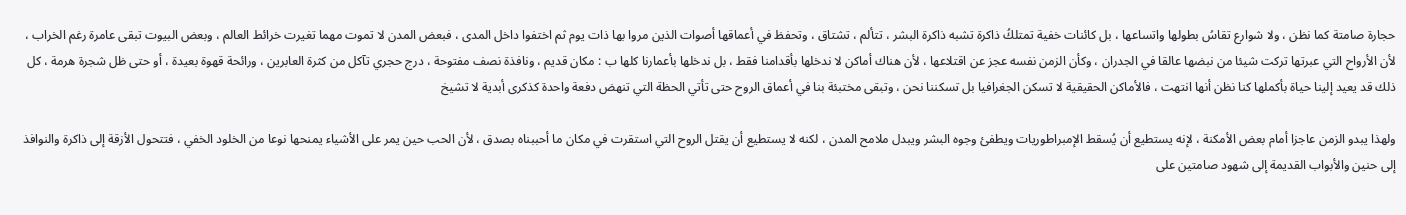حجارة صامتة كما نظن ، ولا شوارع تقاسُ بطولها واتساعها ، بل كائنات خفية تمتلكُ ذاكرة تشبه ذاكرة البشر ، تتألم ، تشتاق ، وتحفظ في أعماقها أصوات الذين مروا بها ذات يوم ثم اختفوا داخل المدى ، فبعض المدن لا تموت مهما تغيرت خرائط العالم ، وبعض البيوت تبقى عامرة رغم الخراب ، لأن الأرواح التي عبرتها تركت شيئا من نبضها عالقا في الجدران ، وكأن الزمن نفسه عجز عن اقتلاعها ، لأن هناك أماكن لا ندخلها بأقدامنا فقط ، بل ندخلها بأعمارنا كلها ب : مكان قديم ، ونافذة نصف مفتوحة ، درج حجري تآكل من كثرة العابرين ، ورائحة قهوة بعيدة ، أو حتى ظل شجرة هرمة ، كل ذلك قد يعيد إلينا حياة بأكملها كنا نظن أنها انتهت ، فالأماكن الحقيقية لا تسكن الجغرافيا بل تسكننا نحن ، وتبقى مختبئة بنا في أعماق الروح حتى تأتي الحظة التي تنهض دفعة واحدة كذكرى أبدية لا تشيخ

ولهذا يبدو الزمن عاجزا أمام بعض الأمكنة ، لإنه يستطيع أن يُسقط الإمبراطوريات ويطفئ وجوه البشر ويبدل ملامح المدن ، لكنه لا يستطيع أن يقتل الروح التي استقرت في مكان ما أحببناه بصدق ، لأن الحب حين يمر على الأشياء يمنحها نوعا من الخلود الخفي ، فتتحول الأزقة إلى ذاكرة والنوافذ إلى حنين والأبواب القديمة إلى شهود صامتين على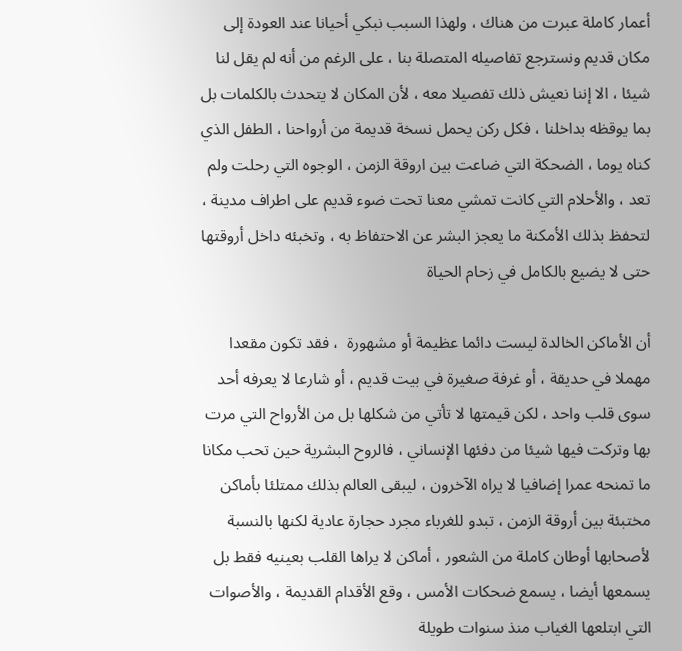أعمار كاملة عبرت من هناك ، ولهذا السبب نبكي أحيانا عند العودة إلى مكان قديم ونسترجع تفاصيله المتصلة بنا ، على الرغم من أنه لم يقل لنا شيئا ، الا إننا نعيش ذلك تفصيلا معه ، لأن المكان لا يتحدث بالكلمات بل بما يوقظه بداخلنا ، فكل ركن يحمل نسخة قديمة من أرواحنا ، الطفل الذي كناه يوما ، الضحكة التي ضاعت بين اروقة الزمن ، الوجوه التي رحلت ولم تعد ، والأحلام التي كانت تمشي معنا تحت ضوء قديم على اطراف مدينة ، لتحفظ بذلك الأمكنة ما يعجز البشر عن الاحتفاظ به ، وتخبئه داخل أروقتها حتى لا يضيع بالكامل في زحام الحياة

أن الأماكن الخالدة ليست دائما عظيمة أو مشهورة  ، فقد تكون مقعدا مهملا في حديقة ، أو غرفة صغيرة في بيت قديم ، أو شارعا لا يعرفه أحد سوى قلب واحد ، لكن قيمتها لا تأتي من شكلها بل من الأرواح التي مرت بها وتركت فيها شيئا من دفئها الإنساني ، فالروح البشرية حين تحب مكانا ما تمنحه عمرا إضافيا لا يراه الآخرون ، ليبقى العالم بذلك ممتلئا بأماكن مختبئة بين أروقة الزمن ، تبدو للغرباء مجرد حجارة عادية لكنها بالنسبة لأصحابها أوطان كاملة من الشعور ، أماكن لا يراها القلب بعينيه فقط بل يسمعها أيضا ، يسمع ضحكات الأمس ، وقع الأقدام القديمة ، والأصوات التي ابتلعها الغياب منذ سنوات طويلة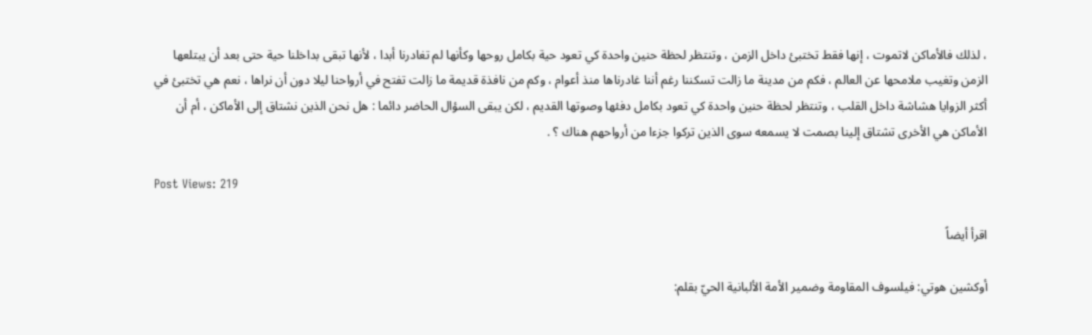، لذلك فالأماكن لاتموت ، إنها فقط تختبئ داخل الزمن ، وتنتظر لحظة حنين واحدة كي تعود حية بكامل روحها وكأنها لم تغادرنا أبدا ، لأنها تبقى بداخلنا حية حتى بعد أن يبتلعها الزمن وتغيب ملامحها عن العالم ، فكم من مدينة ما زالت تسكننا رغم أننا غادرناها منذ أعوام ، وكم من نافذة قديمة ما زالت تفتح في أرواحنا ليلا دون أن نراها ، نعم هي تختبئ في أكثر الزوايا هشاشة داخل القلب ، وتنتظر لحظة حنين واحدة كي تعود بكامل دفئها وصوتها القديم ، لكن يبقى السؤال الحاضر دائما : هل نحن الذين نشتاق إلى الأماكن ، أم أن الأماكن هي الأخرى تشتاق إلينا بصمت لا يسمعه سوى الذين تركوا جزءا من أرواحهم هناك ؟ .

Post Views: 219

اقرأ أيضاً

أوكشين هوتي: فيلسوف المقاومة وضمير الأمة الألبانية الحيّ بقلم: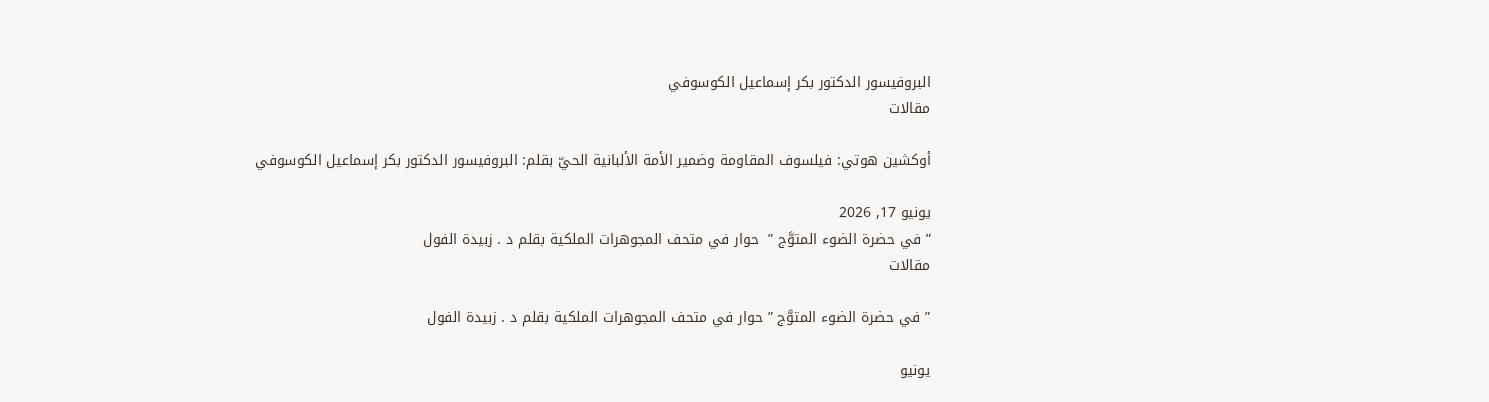البروفيسور الدكتور بكر إسماعيل الكوسوفي
مقالات

أوكشين هوتي: فيلسوف المقاومة وضمير الأمة الألبانية الحيّ بقلم: البروفيسور الدكتور بكر إسماعيل الكوسوفي

يونيو 17, 2026
” في حضرة الضوء المتوَّج ”  حوار في متحف المجوهرات الملكية بقلم د . زبيدة الفول
مقالات

” في حضرة الضوء المتوَّج ” حوار في متحف المجوهرات الملكية بقلم د . زبيدة الفول

يونيو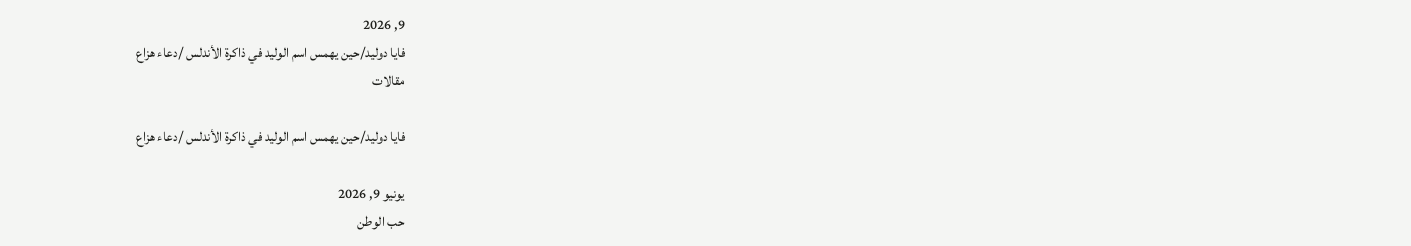9, 2026
فايا دوليد/حين يهمس اسم الوليد في ذاكرة الأندلس /دعاء هزاع
مقالات

فايا دوليد/حين يهمس اسم الوليد في ذاكرة الأندلس /دعاء هزاع

يونيو 9, 2026
حب الوطن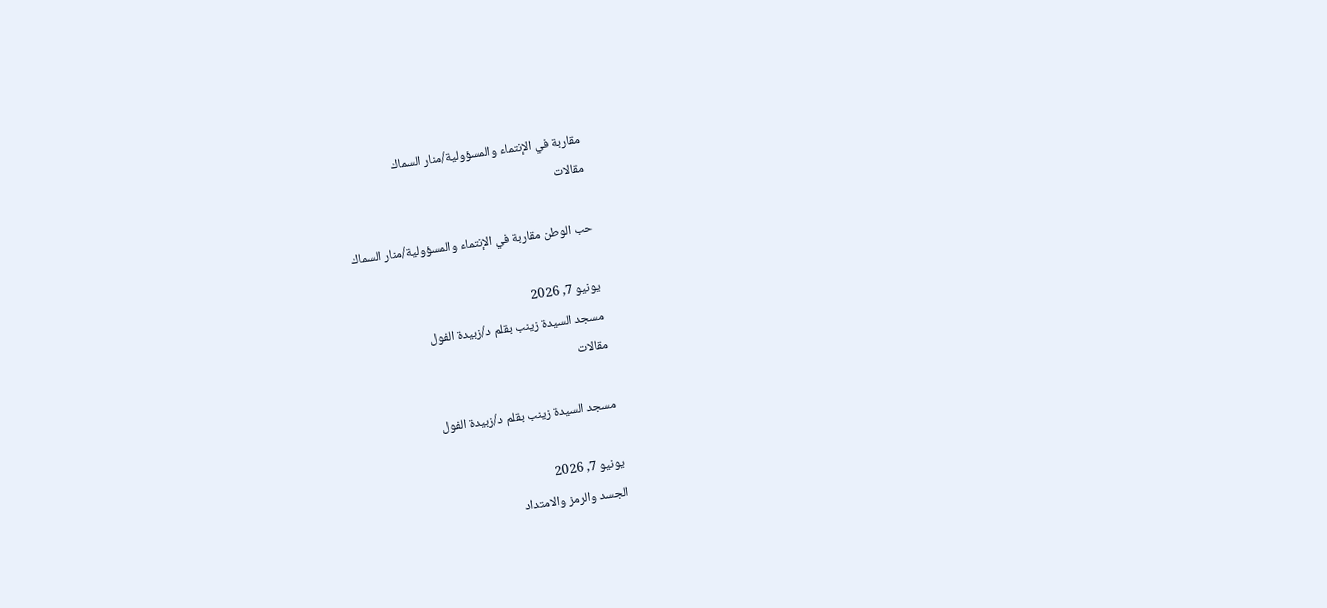مقاربة في الإنتماء والمسؤولية/منار السماك
مقالات

حب الوطن مقاربة في الإنتماء والمسؤولية/منار السماك

يونيو 7, 2026
مسجد السيدة زينب بقلم د/زبيدة الفول
مقالات

مسجد السيدة زينب بقلم د/زبيدة الفول

يونيو 7, 2026
الجسد والرمز والامتداد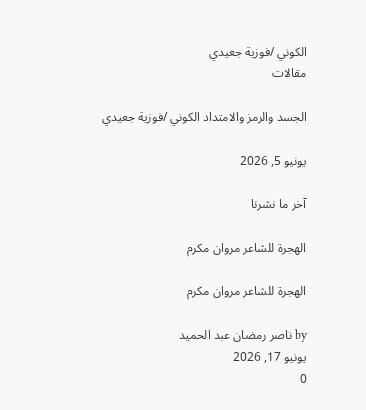الكوني /فوزية جعيدي
مقالات

الجسد والرمز والامتداد الكوني /فوزية جعيدي

يونيو 5, 2026

آخر ما نشرنا

الهجرة للشاعر مروان مكرم

الهجرة للشاعر مروان مكرم

by ناصر رمضان عبد الحميد
يونيو 17, 2026
0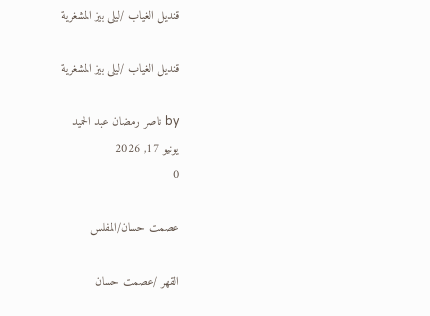قنديل الغياب /ليلى بيز المشغرية

قنديل الغياب /ليلى بيز المشغرية

by ناصر رمضان عبد الحميد
يونيو 17, 2026
0

عصمت حسان/المفلس

القهر /عصمت حسان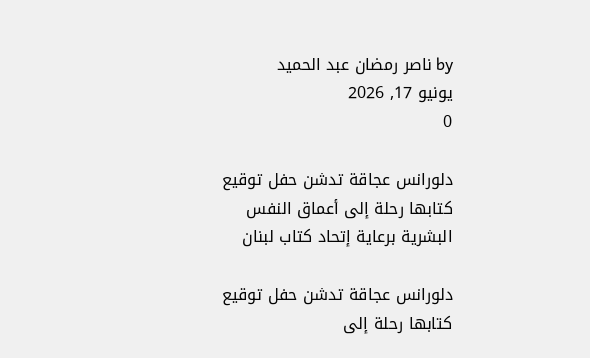by ناصر رمضان عبد الحميد
يونيو 17, 2026
0

دلورانس عجاقة تدشن حفل توقيع كتابها رحلة إلى أعماق النفس البشرية برعاية إتحاد كتاب لبنان

دلورانس عجاقة تدشن حفل توقيع كتابها رحلة إلى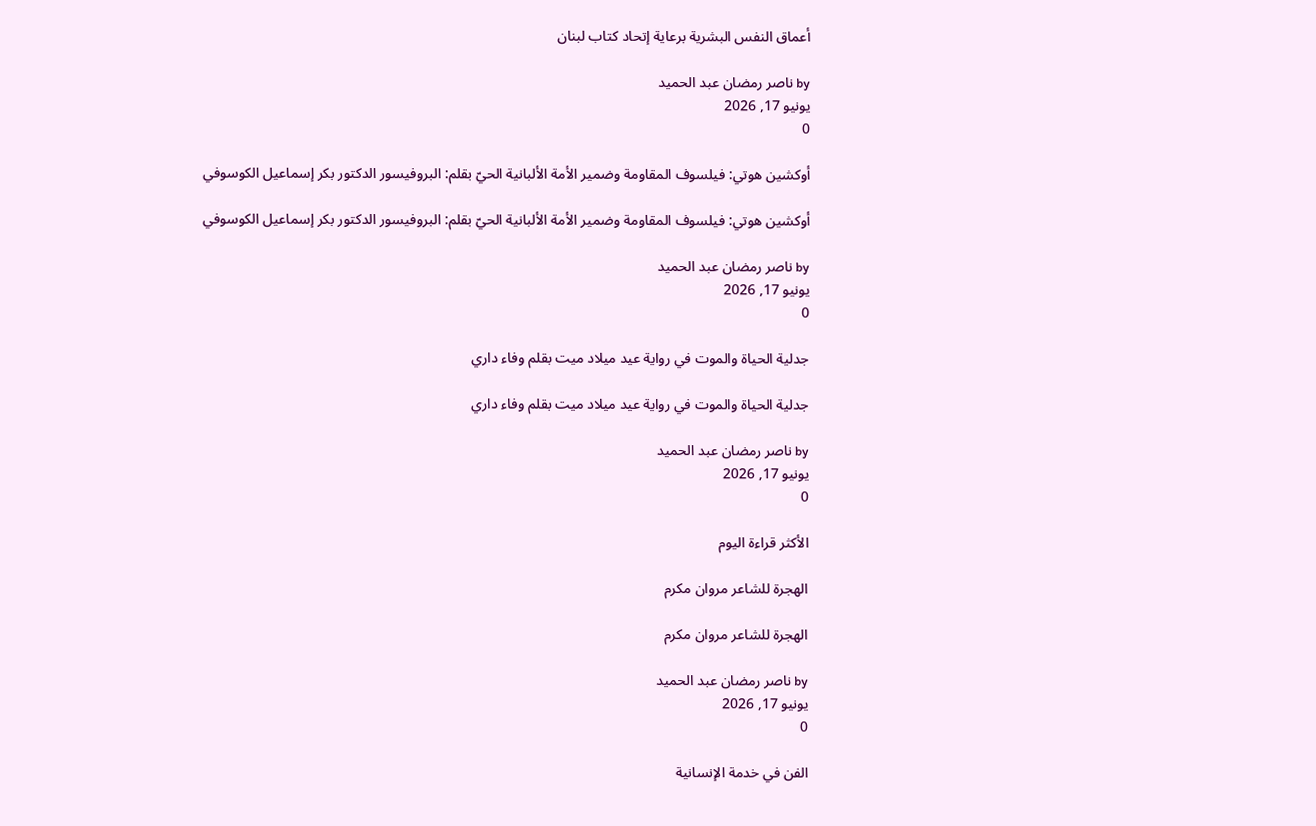أعماق النفس البشرية برعاية إتحاد كتاب لبنان

by ناصر رمضان عبد الحميد
يونيو 17, 2026
0

أوكشين هوتي: فيلسوف المقاومة وضمير الأمة الألبانية الحيّ بقلم: البروفيسور الدكتور بكر إسماعيل الكوسوفي

أوكشين هوتي: فيلسوف المقاومة وضمير الأمة الألبانية الحيّ بقلم: البروفيسور الدكتور بكر إسماعيل الكوسوفي

by ناصر رمضان عبد الحميد
يونيو 17, 2026
0

جدلية الحياة والموت في رواية عيد ميلاد ميت بقلم وفاء داري

جدلية الحياة والموت في رواية عيد ميلاد ميت بقلم وفاء داري

by ناصر رمضان عبد الحميد
يونيو 17, 2026
0

الأكثر قراءة اليوم

الهجرة للشاعر مروان مكرم

الهجرة للشاعر مروان مكرم

by ناصر رمضان عبد الحميد
يونيو 17, 2026
0

الفن في خدمة الإنسانية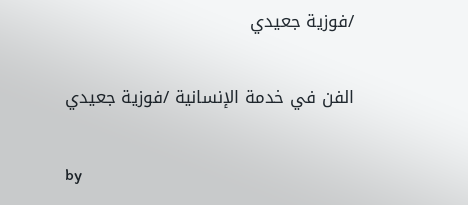/فوزية جعيدي

الفن في خدمة الإنسانية /فوزية جعيدي

by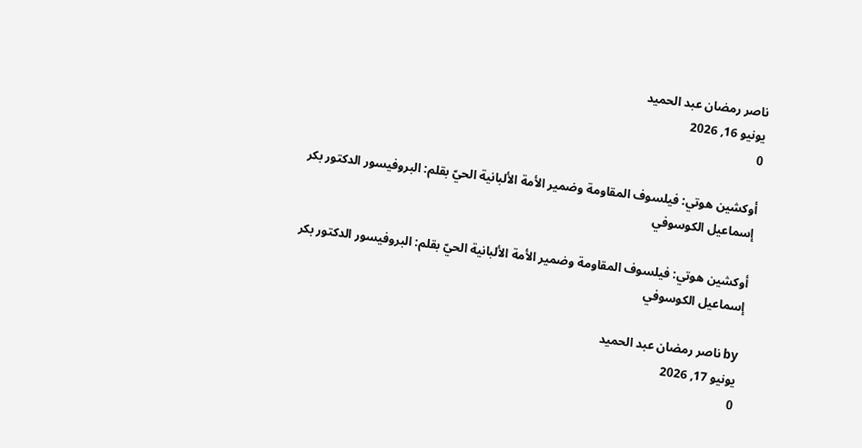ناصر رمضان عبد الحميد
يونيو 16, 2026
0

أوكشين هوتي: فيلسوف المقاومة وضمير الأمة الألبانية الحيّ بقلم: البروفيسور الدكتور بكر إسماعيل الكوسوفي

أوكشين هوتي: فيلسوف المقاومة وضمير الأمة الألبانية الحيّ بقلم: البروفيسور الدكتور بكر إسماعيل الكوسوفي

by ناصر رمضان عبد الحميد
يونيو 17, 2026
0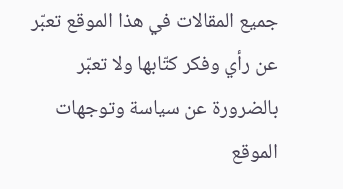جميع المقالات في هذا الموقع تعبّر عن رأي وفكر كتّابها ولا تعبّر بالضرورة عن سياسة وتوجهات الموقع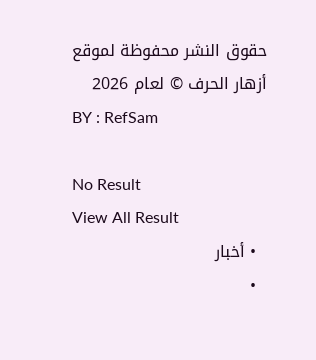حقوق النشر محفوظة لموقع أزهار الحرف © لعام 2026
BY : RefSam

No Result
View All Result
  • أخبار
  •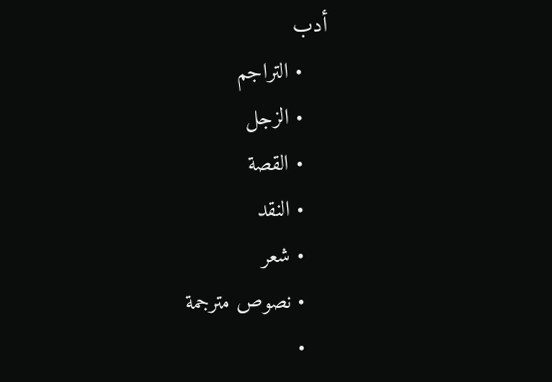أدب
    • التراجم
    • الزجل
    • القصة
    • النقد
    • شعر
    • نصوص مترجمة
    •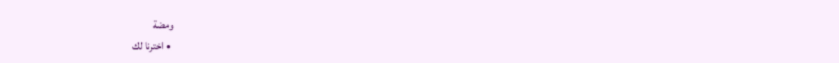ومضة
  • اخترنا لك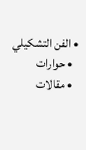• الفن التشكيلي
  • حوارات
  • مقالات